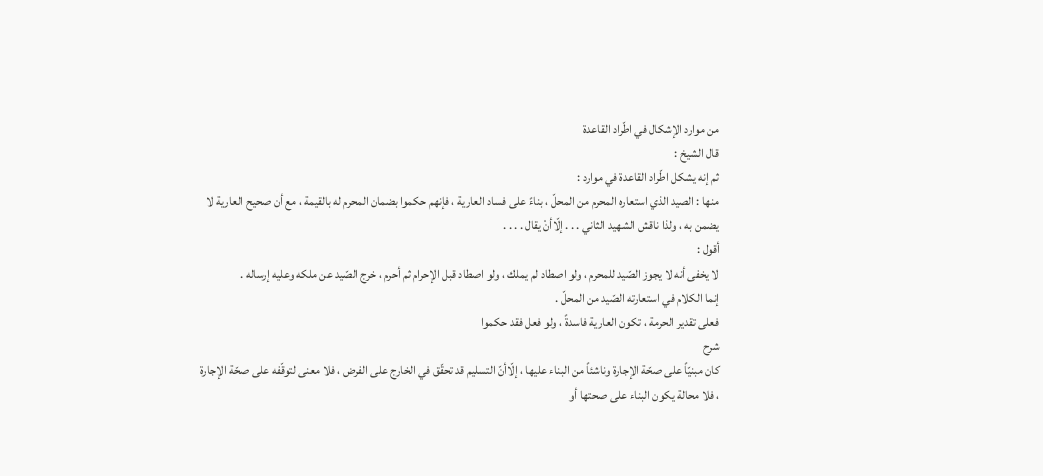من موارد الإشكال في اطّراد القاعدة
قال الشيخ :
ثم إنه يشكل اطّراد القاعدة في موارد :
منها : الصيد الذي استعاره المحرم من المحلّ ، بناءً على فساد العارية ، فإنهم حكموا بضمان المحرم له بالقيمة ، مع أن صحيح العارية لا يضمن به ، ولذا ناقش الشهيد الثاني . . . إلّاأنْ يقال . . . .
أقول :
لا يخفى أنه لا يجوز الصّيد للمحرم ، ولو اصطاد لم يملك ، ولو اصطاد قبل الإحرام ثم أحرم ، خرج الصّيد عن ملكه وعليه إرساله .
إنما الكلام في استعارته الصّيد من المحلّ .
فعلى تقدير الحرمة ، تكون العارية فاسدةً ، ولو فعل فقد حكموا
شرح
كان مبنيّاً على صحّة الإجارة وناشئاً من البناء عليها ، إلّاأنّ التسليم قد تحقّق في الخارج على الفرض ، فلا معنى لتوقّفه على صحّة الإجارة ، فلا محالة يكون البناء على صحتها أو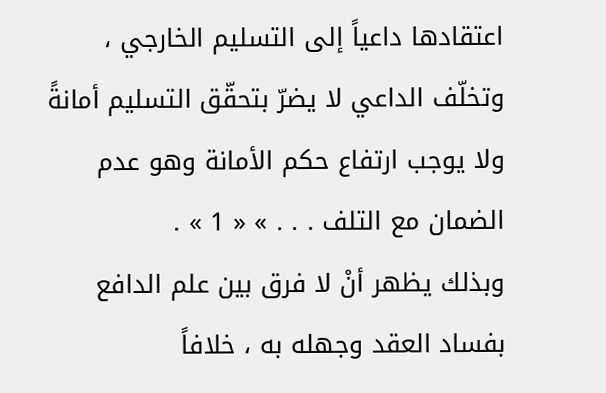اعتقادها داعياً إلى التسليم الخارجي ، وتخلّف الداعي لا يضرّ بتحقّق التسليم أمانةً ولا يوجب ارتفاع حكم الأمانة وهو عدم الضمان مع التلف . . . » « 1 » .
وبذلك يظهر أنْ لا فرق بين علم الدافع بفساد العقد وجهله به ، خلافاً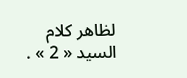لظاهر كلام السيد « 2 » .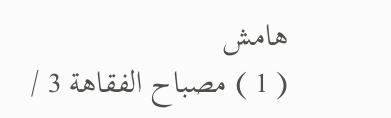هامش
( 1 ) مصباح الفقاهة 3 /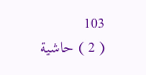103
( 2 ) حاشية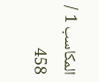المكاسب 1 / 458